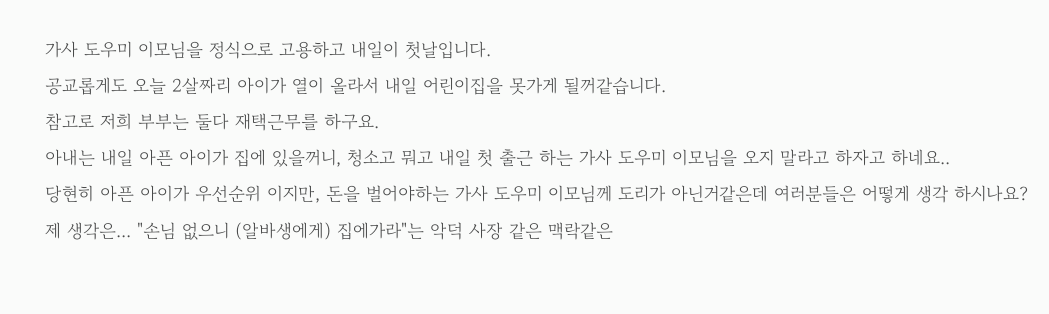가사 도우미 이모님을 정식으로 고용하고 내일이 첫날입니다.
공교롭게도 오늘 2살짜리 아이가 열이 올라서 내일 어린이집을 못가게 될꺼같습니다.
참고로 저희 부부는 둘다 재택근무를 하구요.
아내는 내일 아픈 아이가 집에 있을꺼니, 청소고 뭐고 내일 첫 출근 하는 가사 도우미 이모님을 오지 말라고 하자고 하네요..
당현히 아픈 아이가 우선순위 이지만, 돈을 벌어야하는 가사 도우미 이모님께 도리가 아닌거같은데 여러분들은 어떻게 생각 하시나요?
제 생각은... "손님 없으니 (알바생에게) 집에가라"는 악덕 사장 같은 맥락같은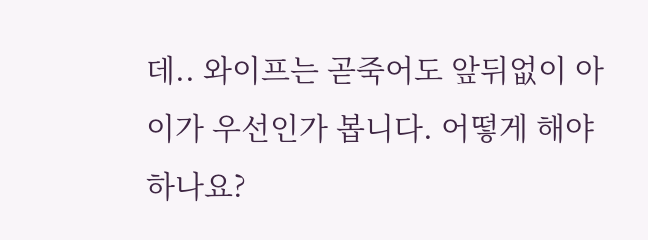데.. 와이프는 곧죽어도 앞뒤없이 아이가 우선인가 봅니다. 어떻게 해야하나요?